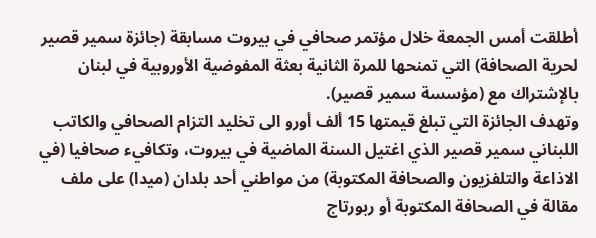أطلقت أمس الجمعة خلال مؤتمر صحافي في بيروت مسابقة (جائزة سمير قصير لحرية الصحافة) التي تمنحها للمرة الثانية بعثة المفوضية الأوروبية في لبنان بالإشتراك مع (مؤسسة سمير قصير).
وتهدف الجائزة التي تبلغ قيمتها 15 ألف أورو الى تخليد التزام الصحافي والكاتب اللبناني سمير قصير الذي اغتيل السنة الماضية في بيروت، وتكافيء صحافيا (في الاذاعة والتلفزيون والصحافة المكتوبة) من مواطني أحد بلدان (ميدا) على ملف مقالة في الصحافة المكتوبة أو ربورتاج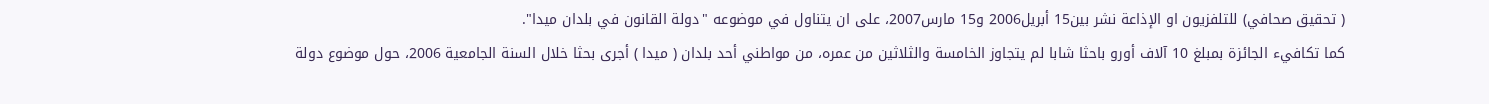( تحقيق صحافي) للتلفزيون او الإذاعة نشر بين15 أبريل2006 و15 مارس2007، على ان يتناول في موضوعه "دولة القانون في بلدان ميدا".
كما تكافيء الجائزة بمبلغ 10 آلاف أورو باحثا شابا لم يتجاوز الخامسة والثلاثين من عمره، من مواطني أحد بلدان ( ميدا ) أجرى بحثا خلال السنة الجامعية 2006، حول موضوع دولة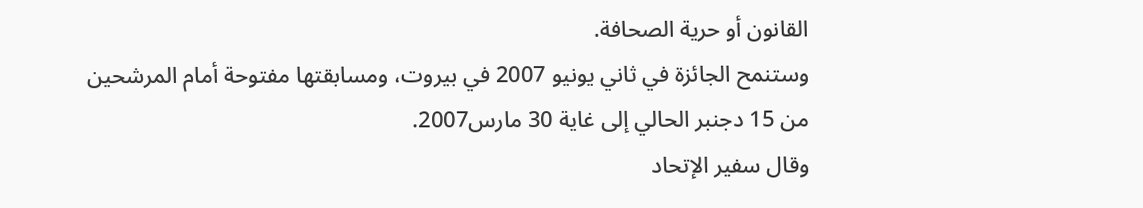القانون أو حرية الصحافة.
وستنمح الجائزة في ثاني يونيو 2007 في بيروت، ومسابقتها مفتوحة أمام المرشحين من 15 دجنبر الحالي إلى غاية 30 مارس2007.
وقال سفير الإتحاد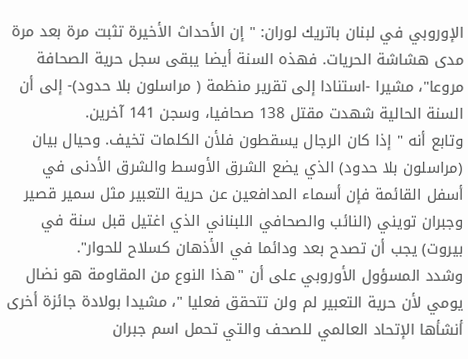الإوروبي في لبنان باتريك لوران: " إن الأحداث الأخيرة تثبت مرة بعد مرة مدى هشاشة الحريات. فهذه السنة أيضا يبقى سجل حرية الصحافة مروعا"، مشيرا -استنادا إلى تقرير منظمة ( مراسلون بلا حدود)- إلى أن السنة الحالية شهدت مقتل 138 صحافيا، وسجن 141 آخرين.
وتابع أنه " إذا كان الرجال يسقطون فلأن الكلمات تخيف. وحيال بيان (مراسلون بلا حدود) الذي يضع الشرق الأوسط والشرق الأدنى في أسفل القائمة فإن أسماء المدافعين عن حرية التعبير مثل سمير قصير وجبران تويني (النائب والصحافي اللبناني الذي اغتيل قبل سنة في بيروت) يجب أن تصدح بعد ودائما في الأذهان كسلاح للحوار".
وشدد المسؤول الأوروبي على أن "هذا النوع من المقاومة هو نضال يومي لأن حرية التعبير لم ولن تتحقق فعليا "، مشيدا بولادة جائزة أخرى أنشأها الإتحاد العالمي للصحف والتي تحمل اسم جبران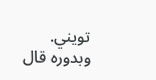تويني.
وبدوره قال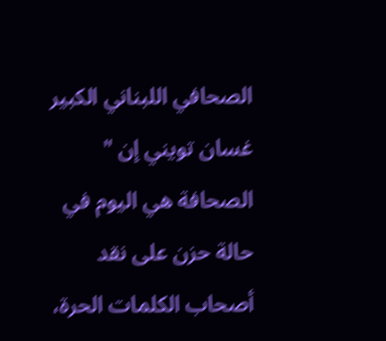الصحافي اللبناني الكبير غسان تويني إن " الصحافة هي اليوم في حالة حزن على نقد أصحاب الكلمات الحرة،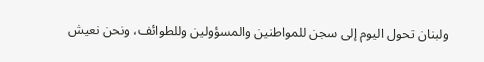ولبنان تحول اليوم إلى سجن للمواطنين والمسؤولين وللطوائف، ونحن نعيش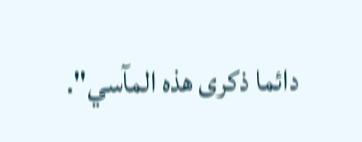دائما ذكرى هذه المآسي".